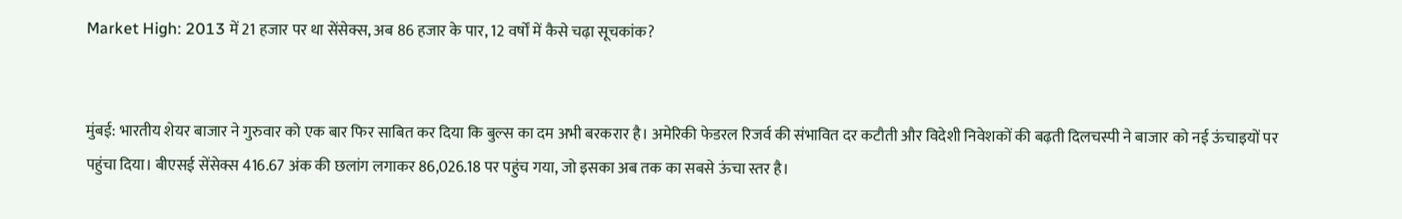Market High: 2013 में 21 हजार पर था सेंसेक्स, अब 86 हजार के पार, 12 वर्षों में कैसे चढ़ा सूचकांक?


मुंबई: भारतीय शेयर बाजार ने गुरुवार को एक बार फिर साबित कर दिया कि बुल्स का दम अभी बरकरार है। अमेरिकी फेडरल रिजर्व की संभावित दर कटौती और विदेशी निवेशकों की बढ़ती दिलचस्पी ने बाजार को नई ऊंचाइयों पर पहुंचा दिया। बीएसई सेंसेक्स 416.67 अंक की छलांग लगाकर 86,026.18 पर पहुंच गया, जो इसका अब तक का सबसे ऊंचा स्तर है।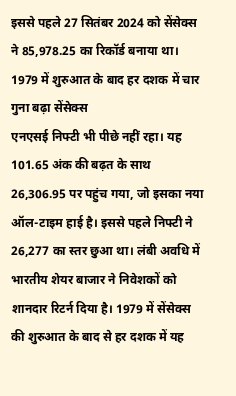इससे पहले 27 सितंबर 2024 को सेंसेक्स ने 85,978.25 का रिकॉर्ड बनाया था।
1979 में शुरुआत के बाद हर दशक में चार गुना बढ़ा सेंसेक्स
एनएसई निफ्टी भी पीछे नहीं रहा। यह 101.65 अंक की बढ़त के साथ 26,306.95 पर पहुंच गया, जो इसका नया ऑल-टाइम हाई है। इससे पहले निफ्टी ने 26,277 का स्तर छुआ था। लंबी अवधि में भारतीय शेयर बाजार ने निवेशकों को शानदार रिटर्न दिया है। 1979 में सेंसेक्स की शुरुआत के बाद से हर दशक में यह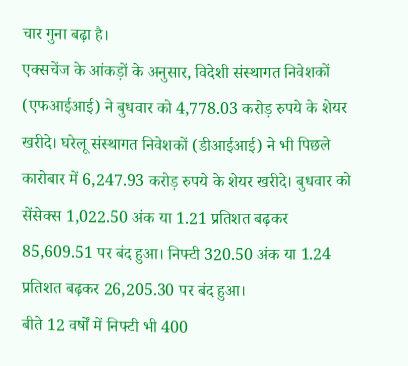चार गुना बढ़ा है।
एक्सचेंज के आंकड़ों के अनुसार, विदेशी संस्थागत निवेशकों (एफआईआई) ने बुधवार को 4,778.03 करोड़ रुपये के शेयर खरीदे। घरेलू संस्थागत निवेशकों (डीआईआई) ने भी पिछले कारोबार में 6,247.93 करोड़ रुपये के शेयर खरीदे। बुधवार को सेंसेक्स 1,022.50 अंक या 1.21 प्रतिशत बढ़कर 85,609.51 पर बंद हुआ। निफ्टी 320.50 अंक या 1.24 प्रतिशत बढ़कर 26,205.30 पर बंद हुआ।
बीते 12 वर्षों में निफ्टी भी 400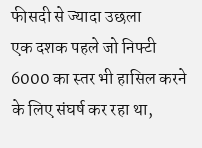फीसदी से ज्यादा उछला
एक दशक पहले जो निफ्टी 6000 का स्तर भी हासिल करने के लिए संघर्ष कर रहा था,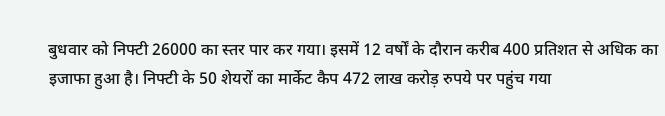बुधवार को निफ्टी 26000 का स्तर पार कर गया। इसमें 12 वर्षों के दौरान करीब 400 प्रतिशत से अधिक का इजाफा हुआ है। निफ्टी के 50 शेयरों का मार्केट कैप 472 लाख करोड़ रुपये पर पहुंच गया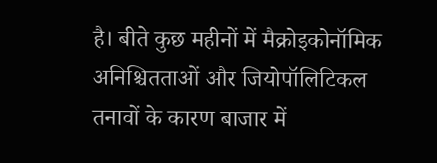है। बीते कुछ महीनों में मैक्रोइकोनॉमिक अनिश्चितताओं और जियोपॉलिटिकल तनावों के कारण बाजार में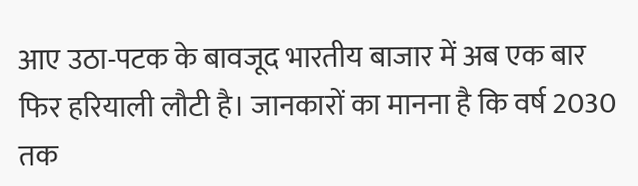आए उठा-पटक के बावजूद भारतीय बाजार में अब एक बार फिर हरियाली लौटी है। जानकारों का मानना है कि वर्ष 2030 तक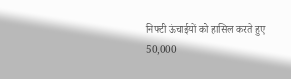निफ्टी ऊंचाईयों को हासिल करते हुए 50,000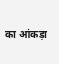का आंकड़ा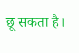छू सकता है।